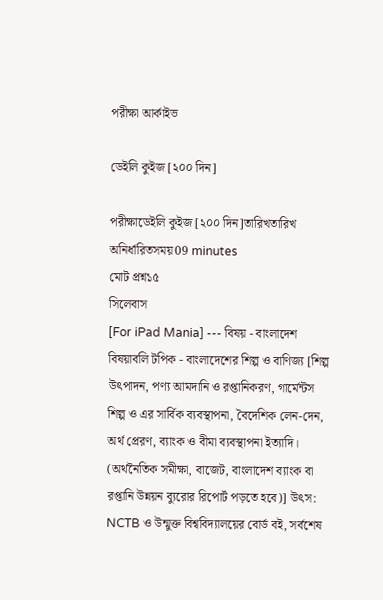পরীক্ষা আর্কাইভ

ডেইলি কুইজ [২০০ দিন]

পরীক্ষাডেইলি কুইজ [২০০ দিন]তারিখতারিখ অনির্ধারিতসময়09 minutes
মোট প্রশ্ন১৫
সিলেবাস
[For iPad Mania] --- বিষয় - বাংলাদেশ বিষয়াবলি টপিক - বাংলাদেশের শিল্প ও বাণিজ্য [শিল্প উৎপাদন, পণ্য আমদানি ও রপ্তানিকরণ, গার্মেন্টস শিল্প ও এর সার্বিক ব্যবস্থাপনা, বৈদেশিক লেন-দেন, অর্থ প্রেরণ, ব্যাংক ও বীমা ব্যবস্থাপনা ইত্যাদি। (অর্থনৈতিক সমীক্ষা, বাজেট, বাংলাদেশ ব্যাংক বা রপ্তানি উন্নয়ন ব্যুরোর রিপোর্ট পড়তে হবে)] উৎস: NCTB ও উন্মুক্ত বিশ্ববিদ্যালয়ের বোর্ড বই, সর্বশেষ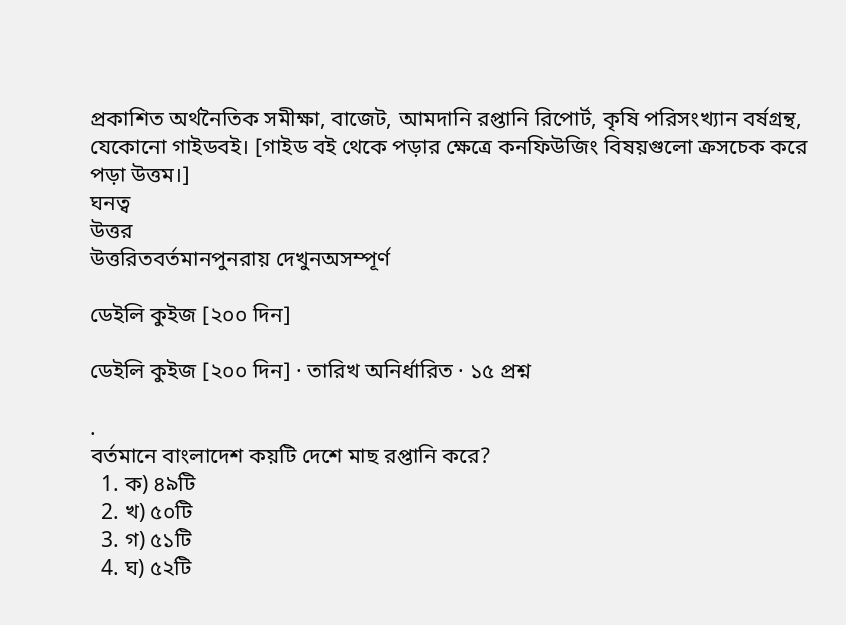প্রকাশিত অর্থনৈতিক সমীক্ষা, বাজেট, আমদানি রপ্তানি রিপোর্ট, কৃষি পরিসংখ্যান বর্ষগ্রন্থ, যেকোনো গাইডবই। [গাইড বই থেকে পড়ার ক্ষেত্রে কনফিউজিং বিষয়গুলো ক্রসচেক করে পড়া উত্তম।]
ঘনত্ব
উত্তর
উত্তরিতবর্তমানপুনরায় দেখুনঅসম্পূর্ণ

ডেইলি কুইজ [২০০ দিন]

ডেইলি কুইজ [২০০ দিন] · তারিখ অনির্ধারিত · ১৫ প্রশ্ন

.
বর্তমানে বাংলাদেশ কয়টি দেশে মাছ রপ্তানি করে?
  1. ক) ৪৯টি
  2. খ) ৫০টি
  3. গ) ৫১টি
  4. ঘ) ৫২টি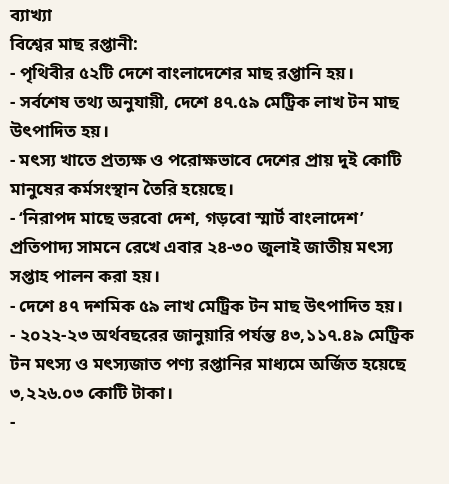ব্যাখ্যা
বিশ্বের মাছ রপ্তানী:
- পৃথিবীর ৫২টি দেশে বাংলাদেশের মাছ রপ্তানি হয়।
- সর্বশেষ তথ্য অনুযায়ী, দেশে ৪৭.৫৯ মেট্রিক লাখ টন মাছ উৎপাদিত হয়।
- মৎস্য খাতে প্রত্যক্ষ ও পরোক্ষভাবে দেশের প্রায় দুই কোটি মানুষের কর্মসংস্থান তৈরি হয়েছে।
- ‘নিরাপদ মাছে ভরবো দেশ, গড়বো স্মার্ট বাংলাদেশ’ প্রতিপাদ্য সামনে রেখে এবার ২৪-৩০ জুলাই জাতীয় মৎস্য সপ্তাহ পালন করা হয়।
- দেশে ৪৭ দশমিক ৫৯ লাখ মেট্রিক টন মাছ উৎপাদিত হয়।
- ২০২২-২৩ অর্থবছরের জানুয়ারি পর্যন্ত ৪৩,১১৭.৪৯ মেট্রিক টন মৎস্য ও মৎস্যজাত পণ্য রপ্তানির মাধ্যমে অর্জিত হয়েছে ৩,২২৬.০৩ কোটি টাকা।
-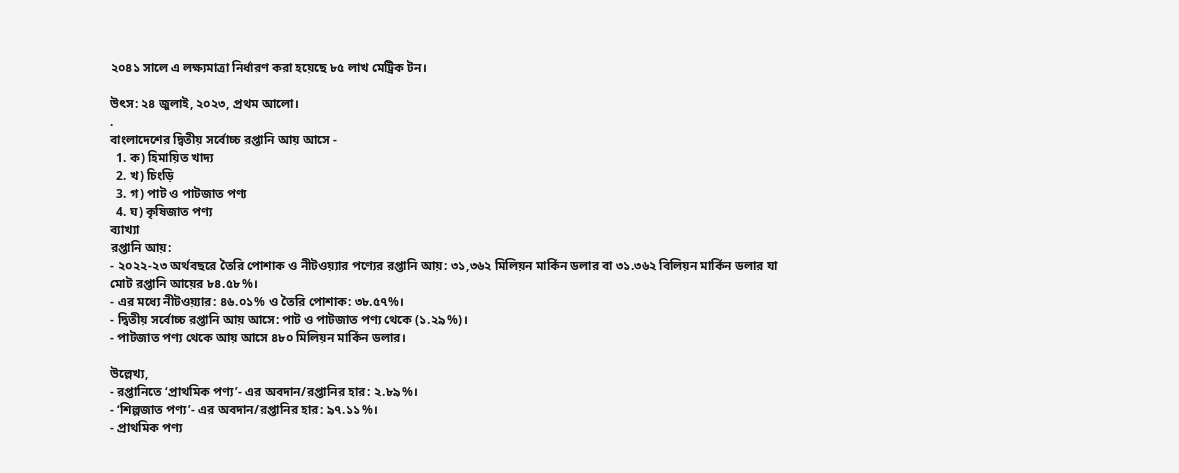২০৪১ সালে এ লক্ষ্যমাত্রা নির্ধারণ করা হয়েছে ৮৫ লাখ মেট্রিক টন।

উৎস: ২৪ জুলাই, ২০২৩, প্রথম আলো।
.
বাংলাদেশের দ্বিতীয় সর্বোচ্চ রপ্তানি আয় আসে -
  1. ক) হিমায়িত খাদ্য
  2. খ) চিংড়ি
  3. গ) পাট ও পাটজাত পণ্য
  4. ঘ) কৃষিজাত পণ্য
ব্যাখ্যা
রপ্তানি আয়:
- ২০২২-২৩ অর্থবছরে তৈরি পোশাক ও নীটওয়্যার পণ্যের রপ্তানি আয়: ৩১,৩৬২ মিলিয়ন মার্কিন ডলার বা ৩১.৩৬২ বিলিয়ন মার্কিন ডলার যা মোট রপ্তানি আয়ের ৮৪.৫৮%।
- এর মধ্যে নীটওয়্যার: ৪৬.০১% ও তৈরি পোশাক: ৩৮.৫৭%।
- দ্বিতীয় সর্বোচ্চ রপ্তানি আয় আসে: পাট ও পাটজাত পণ্য থেকে (১.২৯%)।
- পাটজাত পণ্য থেকে আয় আসে ৪৮০ মিলিয়ন মার্কিন ডলার।

উল্লেখ্য,
- রপ্তানিতে ‘প্রাথমিক পণ্য’- এর অবদান/রপ্তানির হার: ২.৮৯%।
- ‘শিল্পজাত পণ্য’- এর অবদান/রপ্তানির হার: ৯৭.১১%।
- প্রাথমিক পণ্য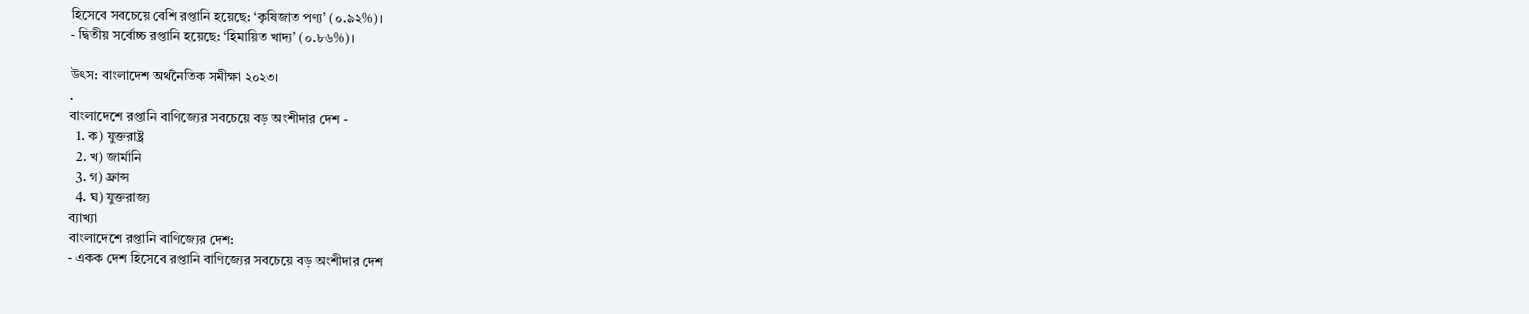হিসেবে সবচেয়ে বেশি রপ্তানি হয়েছে: ‘কৃষিজাত পণ্য’ (০.৯২%)।
- দ্বিতীয় সর্বোচ্চ রপ্তানি হয়েছে: ‘হিমায়িত খাদ্য’ (০.৮৬%)।

উৎস: বাংলাদেশ অর্থনৈতিক সমীক্ষা ২০২৩।
.
বাংলাদেশে রপ্তানি বাণিজ্যের সবচেয়ে বড় অংশীদার দেশ -
  1. ক) যুক্তরাষ্ট্র
  2. খ) জার্মানি
  3. গ) ফ্রান্স
  4. ঘ) যুক্তরাজ্য
ব্যাখ্যা
বাংলাদেশে রপ্তানি বাণিজ্যের দেশ:
- একক দেশ হিসেবে রপ্তানি বাণিজ্যের সবচেয়ে বড় অংশীদার দেশ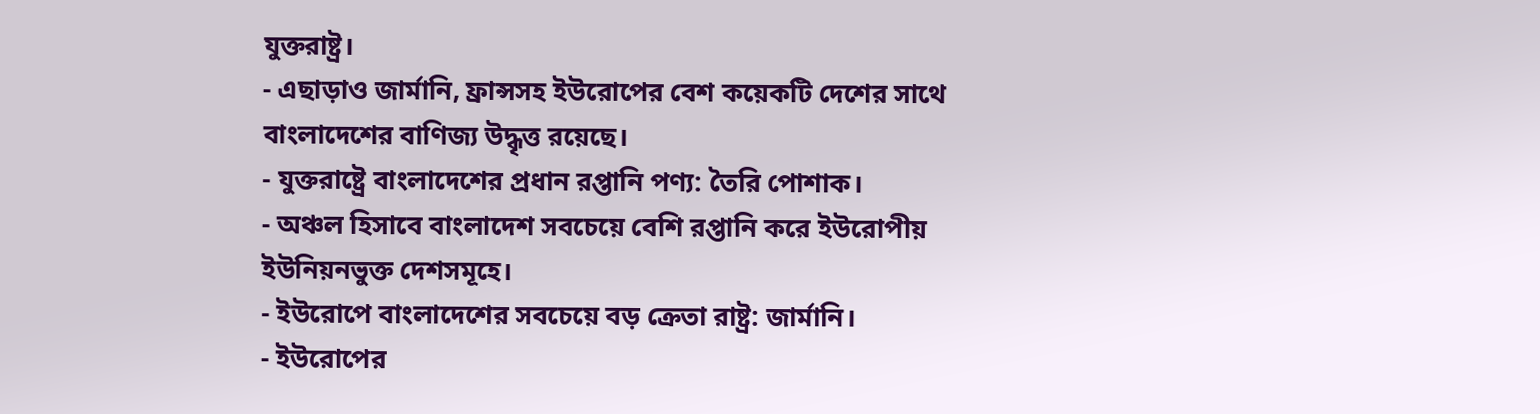যুক্তরাষ্ট্র।
- এছাড়াও জার্মানি, ফ্রান্সসহ ইউরোপের বেশ কয়েকটি দেশের সাথে বাংলাদেশের বাণিজ্য উদ্ধৃত্ত রয়েছে।
- যুক্তরাষ্ট্রে বাংলাদেশের প্রধান রপ্তানি পণ্য: তৈরি পোশাক।
- অঞ্চল হিসাবে বাংলাদেশ সবচেয়ে বেশি রপ্তানি করে ইউরোপীয় ইউনিয়নভুক্ত দেশসমূহে।
- ইউরোপে বাংলাদেশের সবচেয়ে বড় ক্রেতা রাষ্ট্র: জার্মানি।
- ইউরোপের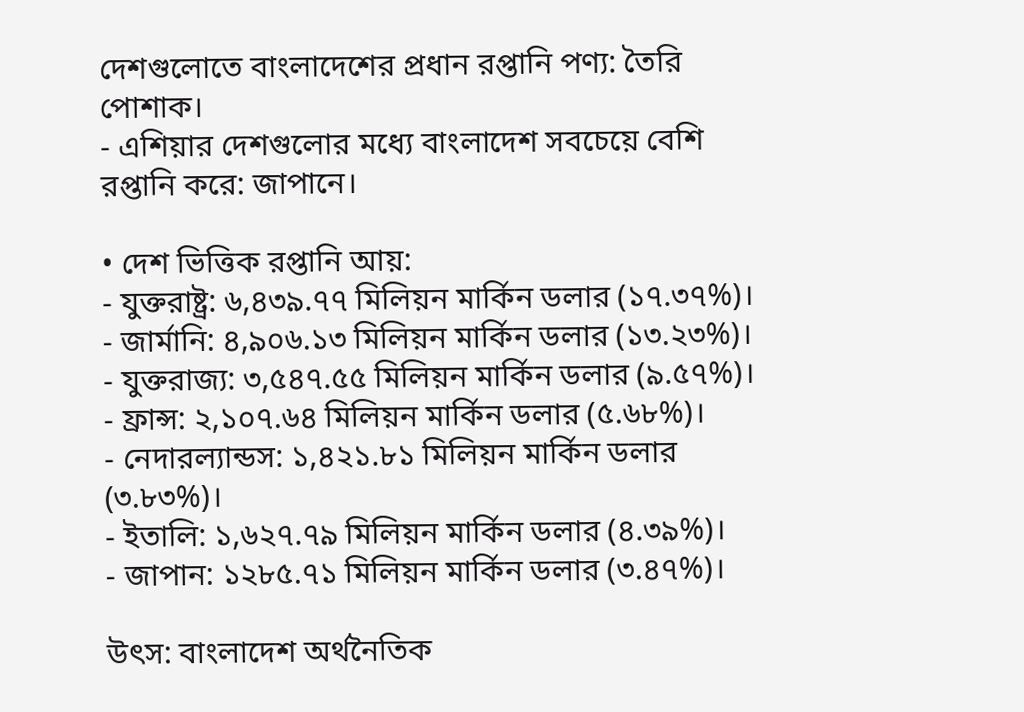দেশগুলোতে বাংলাদেশের প্রধান রপ্তানি পণ্য: তৈরি পোশাক।
- এশিয়ার দেশগুলোর মধ্যে বাংলাদেশ সবচেয়ে বেশি রপ্তানি করে: জাপানে।

• দেশ ভিত্তিক রপ্তানি আয়:
- যুক্তরাষ্ট্র: ৬,৪৩৯.৭৭ মিলিয়ন মার্কিন ডলার (১৭.৩৭%)।
- জার্মানি: ৪,৯০৬.১৩ মিলিয়ন মার্কিন ডলার (১৩.২৩%)।
- যুক্তরাজ্য: ৩,৫৪৭.৫৫ মিলিয়ন মার্কিন ডলার (৯.৫৭%)।
- ফ্রান্স: ২,১০৭.৬৪ মিলিয়ন মার্কিন ডলার (৫.৬৮%)।
- নেদারল্যান্ডস: ১,৪২১.৮১ মিলিয়ন মার্কিন ডলার (৩.৮৩%)।
- ইতালি: ১,৬২৭.৭৯ মিলিয়ন মার্কিন ডলার (৪.৩৯%)।
- জাপান: ১২৮৫.৭১ মিলিয়ন মার্কিন ডলার (৩.৪৭%)।

উৎস: বাংলাদেশ অর্থনৈতিক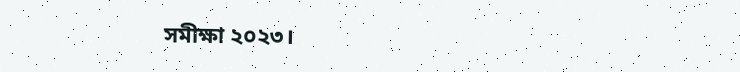সমীক্ষা ২০২৩।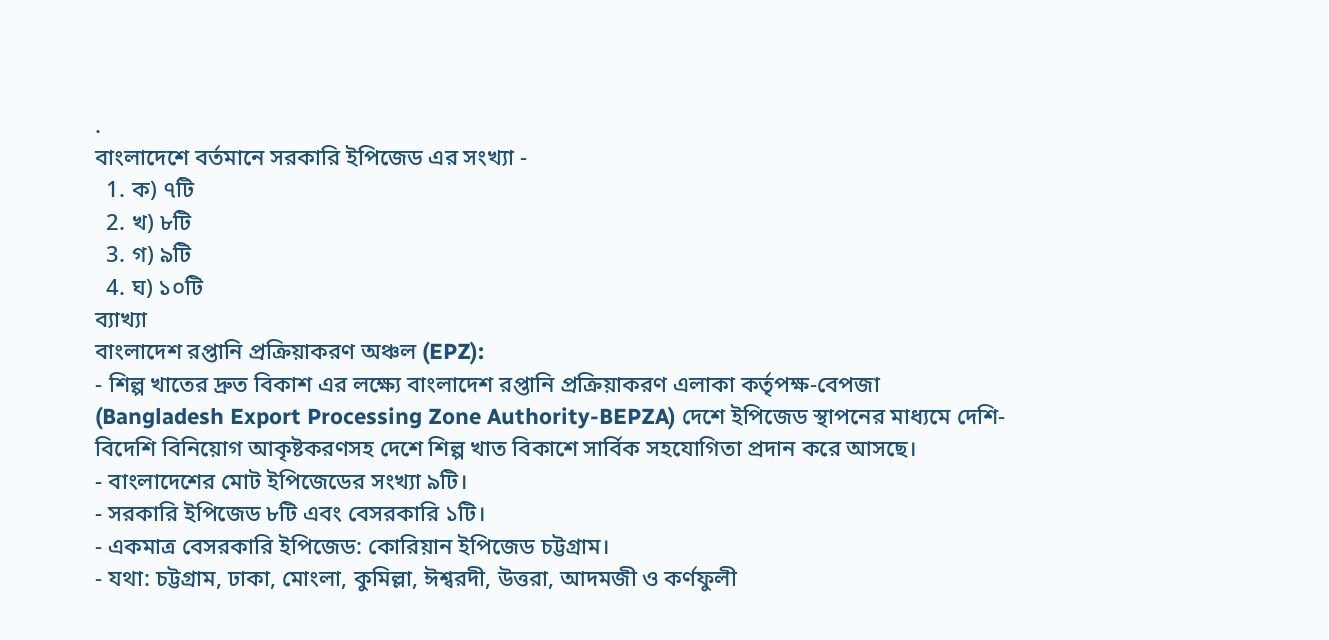.
বাংলাদেশে বর্তমানে সরকারি ইপিজেড এর সংখ্যা -
  1. ক) ৭টি
  2. খ) ৮টি
  3. গ) ৯টি
  4. ঘ) ১০টি
ব্যাখ্যা
বাংলাদেশ রপ্তানি প্রক্রিয়াকরণ অঞ্চল (EPZ):
- শিল্প খাতের দ্রুত বিকাশ এর লক্ষ্যে বাংলাদেশ রপ্তানি প্রক্রিয়াকরণ এলাকা কর্তৃপক্ষ-বেপজা (Bangladesh Export Processing Zone Authority-BEPZA) দেশে ইপিজেড স্থাপনের মাধ্যমে দেশি-বিদেশি বিনিয়োগ আকৃষ্টকরণসহ দেশে শিল্প খাত বিকাশে সার্বিক সহযোগিতা প্রদান করে আসছে।
- বাংলাদেশের মোট ইপিজেডের সংখ্যা ৯টি।
- সরকারি ইপিজেড ৮টি এবং বেসরকারি ১টি।
- একমাত্র বেসরকারি ইপিজেড: কোরিয়ান ইপিজেড চট্টগ্রাম।
- যথা: চট্টগ্রাম, ঢাকা, মোংলা, কুমিল্লা, ঈশ্বরদী, উত্তরা, আদমজী ও কর্ণফুলী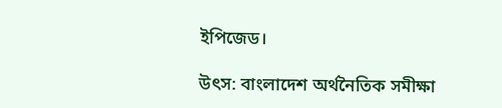ইপিজেড।

উৎস: বাংলাদেশ অর্থনৈতিক সমীক্ষা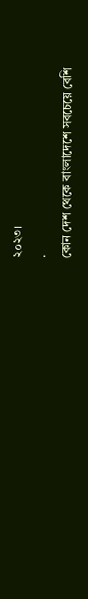২০২৩।
.
কোন দেশ থেকে বাংলাদেশে সবচেয়ে বেশি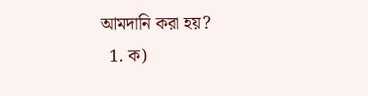আমদানি করা হয়?
  1. ক)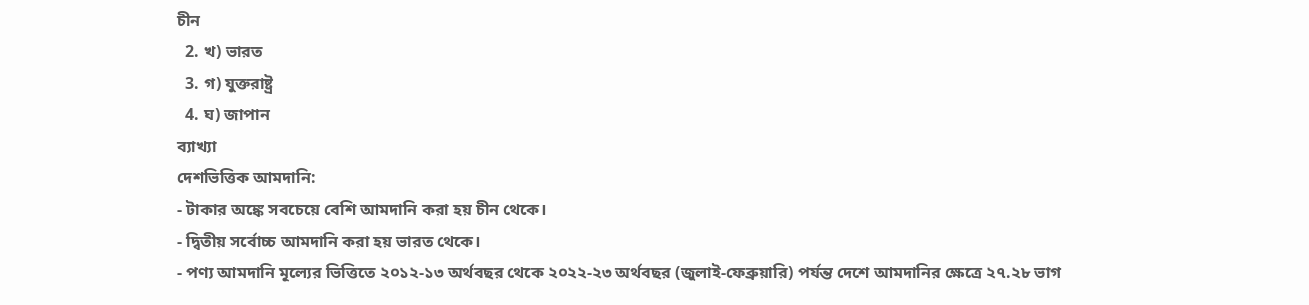চীন
  2. খ) ভারত
  3. গ) যুক্তরাষ্ট্র
  4. ঘ) জাপান
ব্যাখ্যা
দেশভিত্তিক আমদানি:
- টাকার অঙ্কে সবচেয়ে বেশি আমদানি করা হয় চীন থেকে।
- দ্বিতীয় সর্বোচ্চ আমদানি করা হয় ভারত থেকে।
- পণ্য আমদানি মূল্যের ভিত্তিতে ২০১২-১৩ অর্থবছর থেকে ২০২২-২৩ অর্থবছর (জুলাই-ফেব্রুয়ারি) পর্যন্ত দেশে আমদানির ক্ষেত্রে ২৭.২৮ ভাগ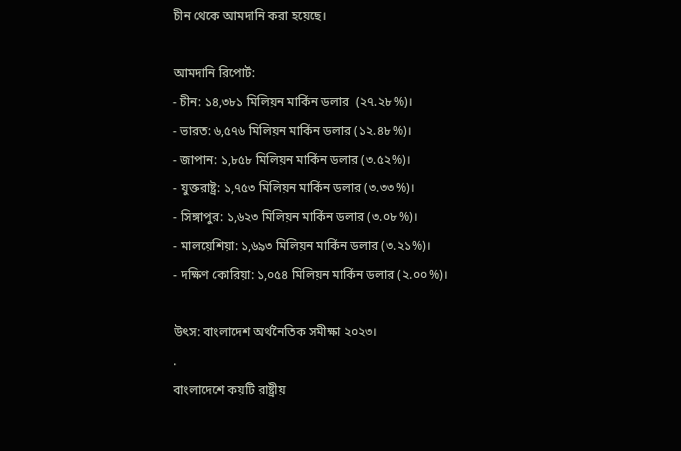চীন থেকে আমদানি করা হয়েছে।

আমদানি রিপোর্ট:
- চীন: ১৪,৩৮১ মিলিয়ন মার্কিন ডলার  (২৭.২৮%)।
- ভারত: ৬,৫৭৬ মিলিয়ন মার্কিন ডলার (১২.৪৮%)।
- জাপান: ১,৮৫৮ মিলিয়ন মার্কিন ডলার (৩.৫২%)।
- যুক্তরাষ্ট্র: ১,৭৫৩ মিলিয়ন মার্কিন ডলার (৩.৩৩%)।
- সিঙ্গাপুর: ১,৬২৩ মিলিয়ন মার্কিন ডলার (৩.০৮%)।
- মালয়েশিয়া: ১,৬৯৩ মিলিয়ন মার্কিন ডলার (৩.২১%)।
- দক্ষিণ কোরিয়া: ১,০৫৪ মিলিয়ন মার্কিন ডলার (২.০০%)।

উৎস: বাংলাদেশ অর্থনৈতিক সমীক্ষা ২০২৩।
.
বাংলাদেশে কয়টি রাষ্ট্রীয়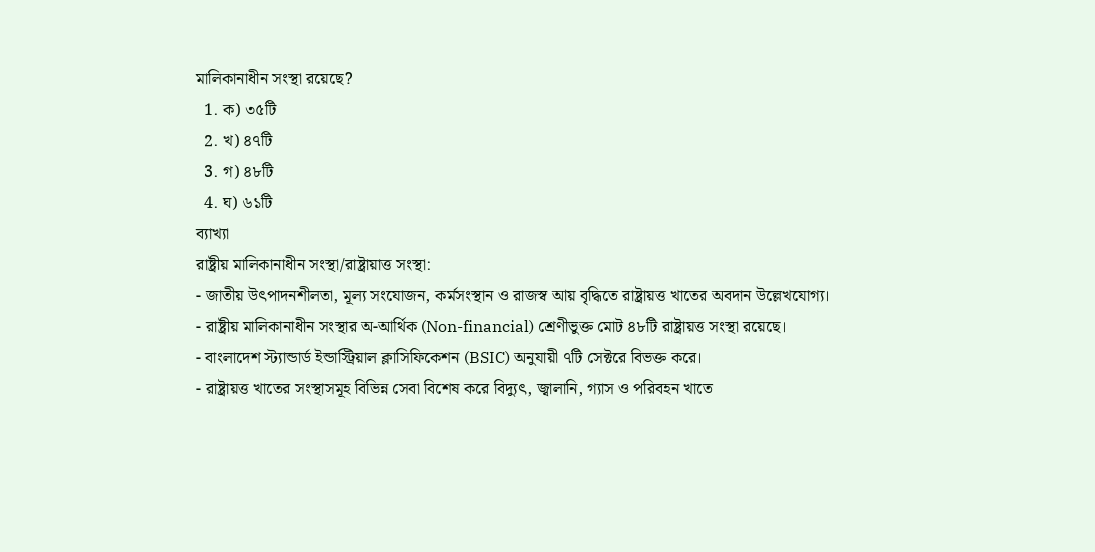মালিকানাধীন সংস্থা রয়েছে?
  1. ক) ৩৫টি
  2. খ) ৪৭টি
  3. গ) ৪৮টি
  4. ঘ) ৬১টি
ব্যাখ্যা
রাষ্ট্রীয় মালিকানাধীন সংস্থা/রাষ্ট্রায়াত্ত সংস্থা:
- জাতীয় উৎপাদনশীলতা, মূল্য সংযোজন, কর্মসংস্থান ও রাজস্ব আয় বৃদ্ধিতে রাষ্ট্রায়ত্ত খাতের অবদান উল্লেখযোগ্য।
- রাষ্ট্রীয় মালিকানাধীন সংস্থার অ-আর্থিক (Non-financial) শ্রেণীভুক্ত মোট ৪৮টি রাষ্ট্রায়ত্ত সংস্থা রয়েছে।
- বাংলাদেশ স্ট্যান্ডার্ড ইন্ডাস্ট্রিয়াল ক্লাসিফিকেশন (BSIC) অনুযায়ী ৭টি সেক্টরে বিভক্ত করে।
- রাষ্ট্রায়ত্ত খাতের সংস্থাসমূহ বিভিন্ন সেবা বিশেষ করে বিদ্যুৎ, জ্বালানি, গ্যাস ও পরিবহন খাতে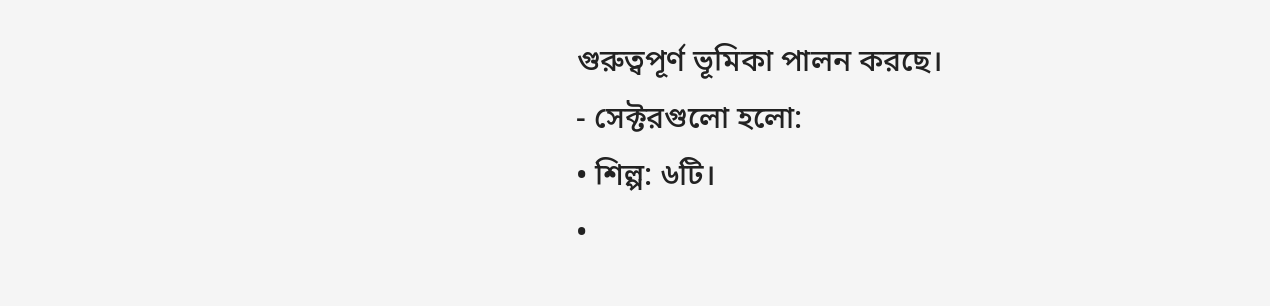গুরুত্বপূর্ণ ভূমিকা পালন করছে।
- সেক্টরগুলো হলো:
• শিল্প: ৬টি।
•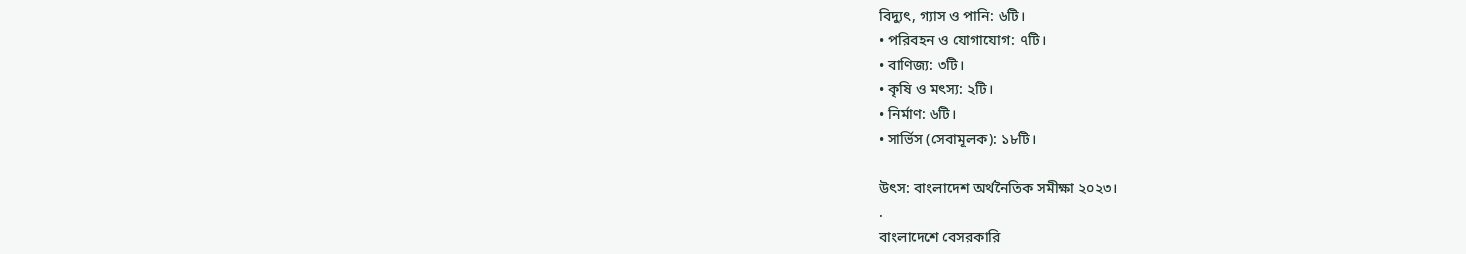বিদ্যুৎ, গ্যাস ও পানি: ৬টি।
• পরিবহন ও যোগাযোগ: ৭টি।
• বাণিজ্য: ৩টি।
• কৃষি ও মৎস্য: ২টি।
• নির্মাণ: ৬টি।
• সার্ভিস (সেবামূলক): ১৮টি।

উৎস: বাংলাদেশ অর্থনৈতিক সমীক্ষা ২০২৩।
.
বাংলাদেশে বেসরকারি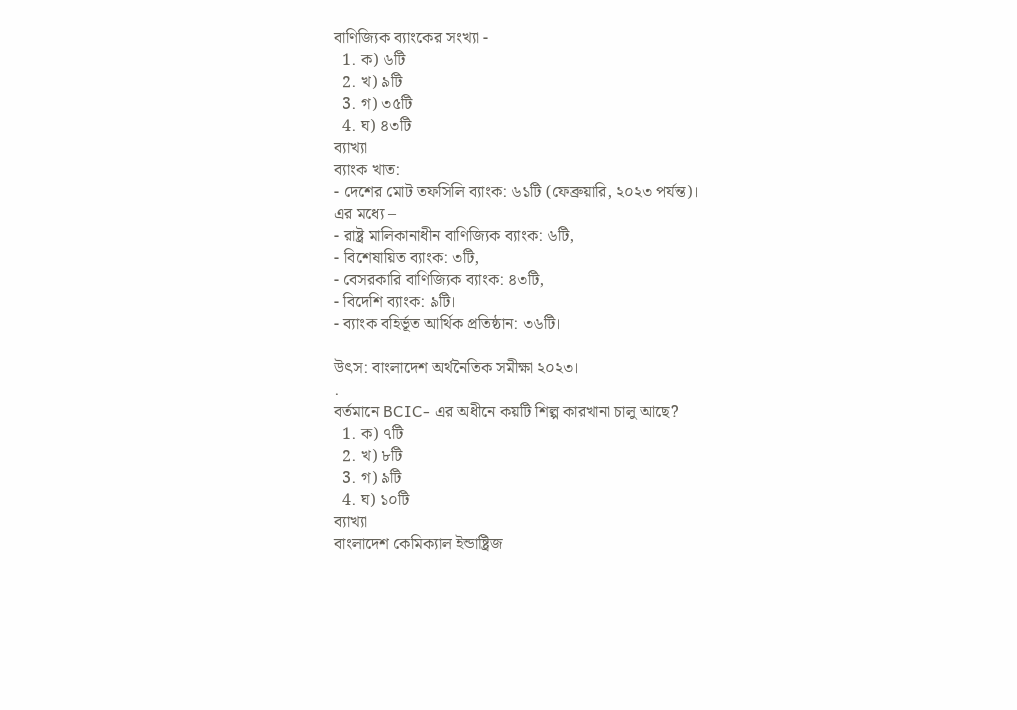বাণিজ্যিক ব্যাংকের সংখ্যা -
  1. ক) ৬টি
  2. খ) ৯টি
  3. গ) ৩৫টি
  4. ঘ) ৪৩টি
ব্যাখ্যা
ব্যাংক খাত:
- দেশের মোট তফসিলি ব্যাংক: ৬১টি (ফেব্রুয়ারি, ২০২৩ পর্যন্ত)।
এর মধ্যে –
- রাষ্ট্র মালিকানাধীন বাণিজ্যিক ব্যাংক: ৬টি,
- বিশেষায়িত ব্যাংক: ৩টি,
- বেসরকারি বাণিজ্যিক ব্যাংক: ৪৩টি,
- বিদেশি ব্যাংক: ৯টি।
- ব্যাংক বহির্ভূত আর্থিক প্রতিষ্ঠান: ৩৬টি।

উৎস: বাংলাদেশ অর্থনৈতিক সমীক্ষা ২০২৩।
.
বর্তমানে BCIC- এর অধীনে কয়টি শিল্প কারখানা চালু আছে?
  1. ক) ৭টি
  2. খ) ৮টি
  3. গ) ৯টি
  4. ঘ) ১০টি
ব্যাখ্যা
বাংলাদেশ কেমিক্যাল ইন্ডাষ্ট্রিজ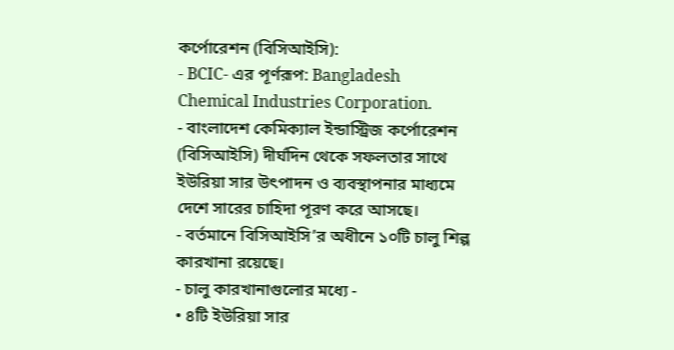কর্পোরেশন (বিসিআইসি):
- BCIC- এর পূর্ণরূপ: Bangladesh Chemical Industries Corporation.
- বাংলাদেশ কেমিক্যাল ইন্ডাস্ট্রিজ কর্পোরেশন (বিসিআইসি) দীর্ঘদিন থেকে সফলতার সাথে ইউরিয়া সার উৎপাদন ও ব্যবস্থাপনার মাধ্যমে দেশে সারের চাহিদা পূরণ করে আসছে।
- বর্তমানে বিসিআইসি’র অধীনে ১০টি চালু শিল্প কারখানা রয়েছে।
- চালু কারখানাগুলোর মধ্যে -
• ৪টি ইউরিয়া সার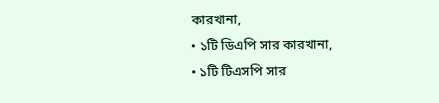কারখানা,
• ১টি ডিএপি সার কারখানা,
• ১টি টিএসপি সার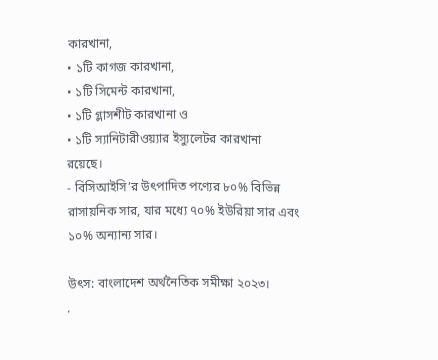কারখানা,
• ১টি কাগজ কারখানা,
• ১টি সিমেন্ট কারখানা,
• ১টি গ্লাসশীট কারখানা ও
• ১টি স্যানিটারীওয়্যার ইস্যুলেটর কারখানা রয়েছে।
- বিসিআইসি’র উৎপাদিত পণ্যের ৮০% বিভিন্ন রাসায়নিক সার, যার মধ্যে ৭০% ইউরিয়া সার এবং ১০% অন্যান্য সার।

উৎস: বাংলাদেশ অর্থনৈতিক সমীক্ষা ২০২৩।
.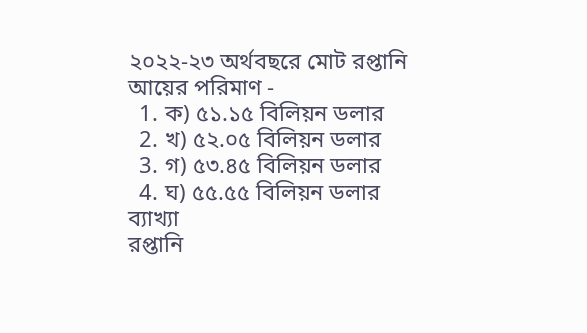২০২২-২৩ অর্থবছরে মোট রপ্তানি আয়ের পরিমাণ -
  1. ক) ৫১.১৫ বিলিয়ন ডলার
  2. খ) ৫২.০৫ বিলিয়ন ডলার
  3. গ) ৫৩.৪৫ বিলিয়ন ডলার
  4. ঘ) ৫৫.৫৫ বিলিয়ন ডলার
ব্যাখ্যা
রপ্তানি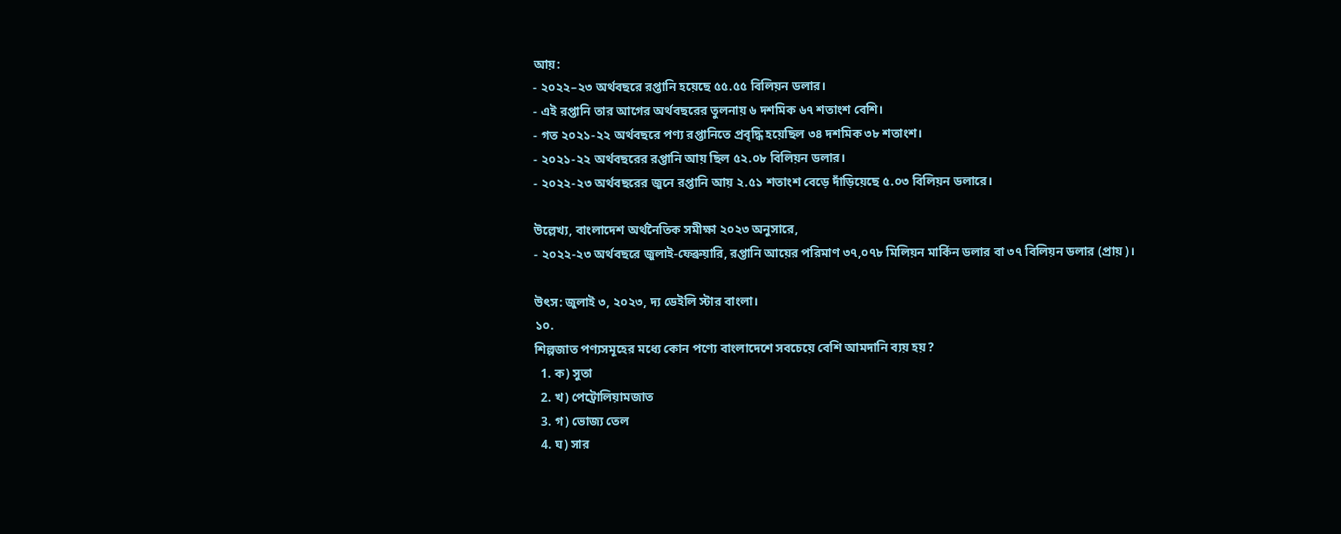আয়:
- ২০২২–২৩ অর্থবছরে রপ্তানি হয়েছে ৫৫.৫৫ বিলিয়ন ডলার।
- এই রপ্তানি তার আগের অর্থবছরের তুলনায় ৬ দশমিক ৬৭ শতাংশ বেশি।
- গত ২০২১-২২ অর্থবছরে পণ্য রপ্তানিতে প্রবৃদ্ধি হয়েছিল ৩৪ দশমিক ৩৮ শতাংশ।
- ২০২১-২২ অর্থবছরের রপ্তানি আয় ছিল ৫২.০৮ বিলিয়ন ডলার।
- ২০২২-২৩ অর্থবছরের জুনে রপ্তানি আয় ২.৫১ শতাংশ বেড়ে দাঁড়িয়েছে ৫.০৩ বিলিয়ন ডলারে।

উল্লেখ্য, বাংলাদেশ অর্থনৈতিক সমীক্ষা ২০২৩ অনুসারে,
- ২০২২-২৩ অর্থবছরে জুলাই-ফেব্রুয়ারি, রপ্তানি আয়ের পরিমাণ ৩৭,০৭৮ মিলিয়ন মার্কিন ডলার বা ৩৭ বিলিয়ন ডলার (প্রায়)।

উৎস: জুলাই ৩, ২০২৩, দ্য ডেইলি স্টার বাংলা।
১০.
শিল্পজাত পণ্যসমূহের মধ্যে কোন পণ্যে বাংলাদেশে সবচেয়ে বেশি আমদানি ব্যয় হয়?
  1. ক) সুতা
  2. খ) পেট্রোলিয়ামজাত
  3. গ) ভোজ্য তেল
  4. ঘ) সার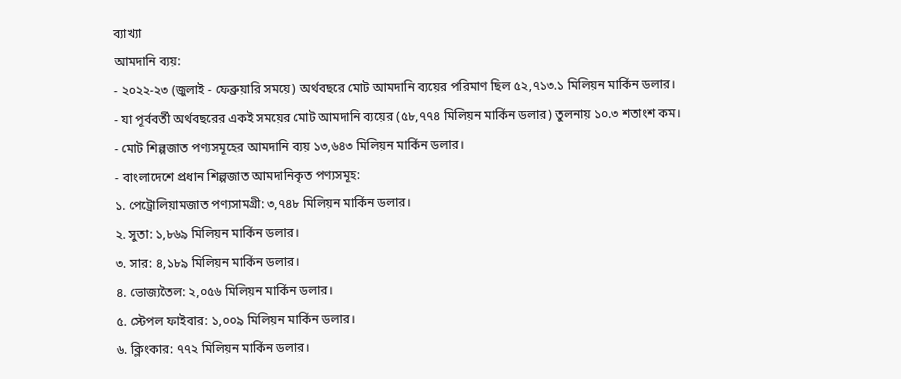ব্যাখ্যা
আমদানি ব্যয়:
- ২০২২-২৩ (জুলাই - ফেব্রুয়ারি সময়ে) অর্থবছরে মোট আমদানি ব্যয়ের পরিমাণ ছিল ৫২,৭১৩.১ মিলিয়ন মার্কিন ডলার।
- যা পূর্ববর্তী অর্থবছরের একই সময়ের মোট আমদানি ব্যয়ের (৫৮,৭৭৪ মিলিয়ন মার্কিন ডলার) তুলনায় ১০.৩ শতাংশ কম।
- মোট শিল্পজাত পণ্যসমূহের আমদানি ব্যয় ১৩,৬৪৩ মিলিয়ন মার্কিন ডলার।
- বাংলাদেশে প্রধান শিল্পজাত আমদানিকৃত পণ্যসমূহ:
১. পেট্রোলিয়ামজাত পণ্যসামগ্রী: ৩,৭৪৮ মিলিয়ন মার্কিন ডলার।
২. সুতা: ১,৮৬৯ মিলিয়ন মার্কিন ডলার।
৩. সার: ৪,১৮৯ মিলিয়ন মার্কিন ডলার।
৪. ভোজ্যতৈল: ২,০৫৬ মিলিয়ন মার্কিন ডলার।
৫. স্টেপল ফাইবার: ১,০০৯ মিলিয়ন মার্কিন ডলার।
৬. ক্লিংকার: ৭৭২ মিলিয়ন মার্কিন ডলার।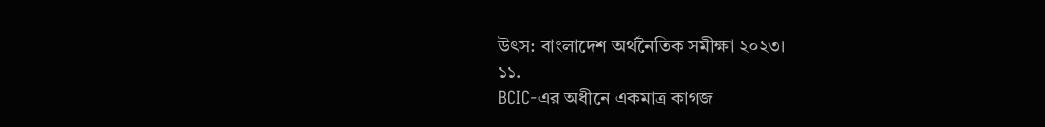উৎস: বাংলাদেশ অর্থনৈতিক সমীক্ষা ২০২৩।
১১.
BCIC-এর অধীনে একমাত্র কাগজ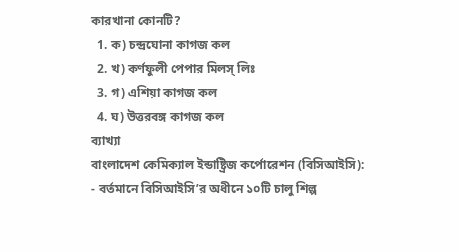কারখানা কোনটি?
  1. ক) চন্দ্রঘোনা কাগজ কল
  2. খ) কর্ণফুলী পেপার মিলস্ লিঃ
  3. গ) এশিয়া কাগজ কল
  4. ঘ) উত্তরবঙ্গ কাগজ কল
ব্যাখ্যা
বাংলাদেশ কেমিক্যাল ইন্ডাষ্ট্রিজ কর্পোরেশন (বিসিআইসি):
- বর্তমানে বিসিআইসি’র অধীনে ১০টি চালু শিল্প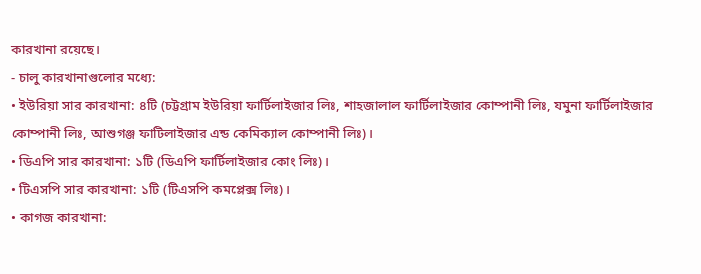কারখানা রয়েছে।
- চালু কারখানাগুলোর মধ্যে:
• ইউরিয়া সার কারখানা: ৪টি (চট্টগ্রাম ইউরিয়া ফার্টিলাইজার লিঃ, শাহজালাল ফার্টিলাইজার কোম্পানী লিঃ, যমুনা ফার্টিলাইজার কোম্পানী লিঃ, আশুগঞ্জ ফাটিলাইজার এন্ড কেমিক্যাল কোম্পানী লিঃ)।
• ডিএপি সার কারখানা: ১টি (ডিএপি ফার্টিলাইজার কোং লিঃ)।
• টিএসপি সার কারখানা: ১টি (টিএসপি কমপ্লেক্স লিঃ)।
• কাগজ কারখানা: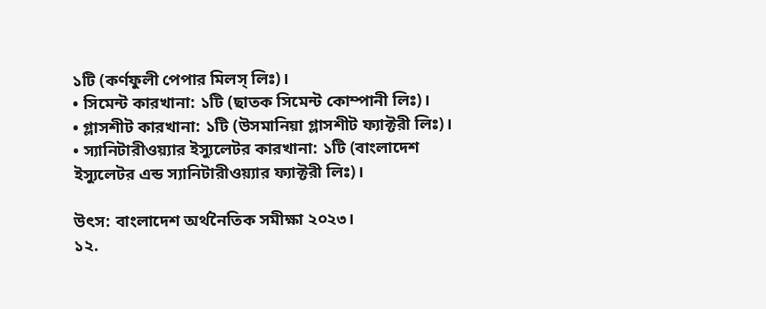১টি (কর্ণফুলী পেপার মিলস্ লিঃ)।
• সিমেন্ট কারখানা: ১টি (ছাতক সিমেন্ট কোম্পানী লিঃ)।
• গ্লাসশীট কারখানা: ১টি (উসমানিয়া গ্লাসশীট ফ্যাক্টরী লিঃ)।
• স্যানিটারীওয়্যার ইস্যুলেটর কারখানা: ১টি (বাংলাদেশ ইস্যুলেটর এন্ড স্যানিটারীওয়্যার ফ্যাক্টরী লিঃ)।

উৎস: বাংলাদেশ অর্থনৈতিক সমীক্ষা ২০২৩।
১২.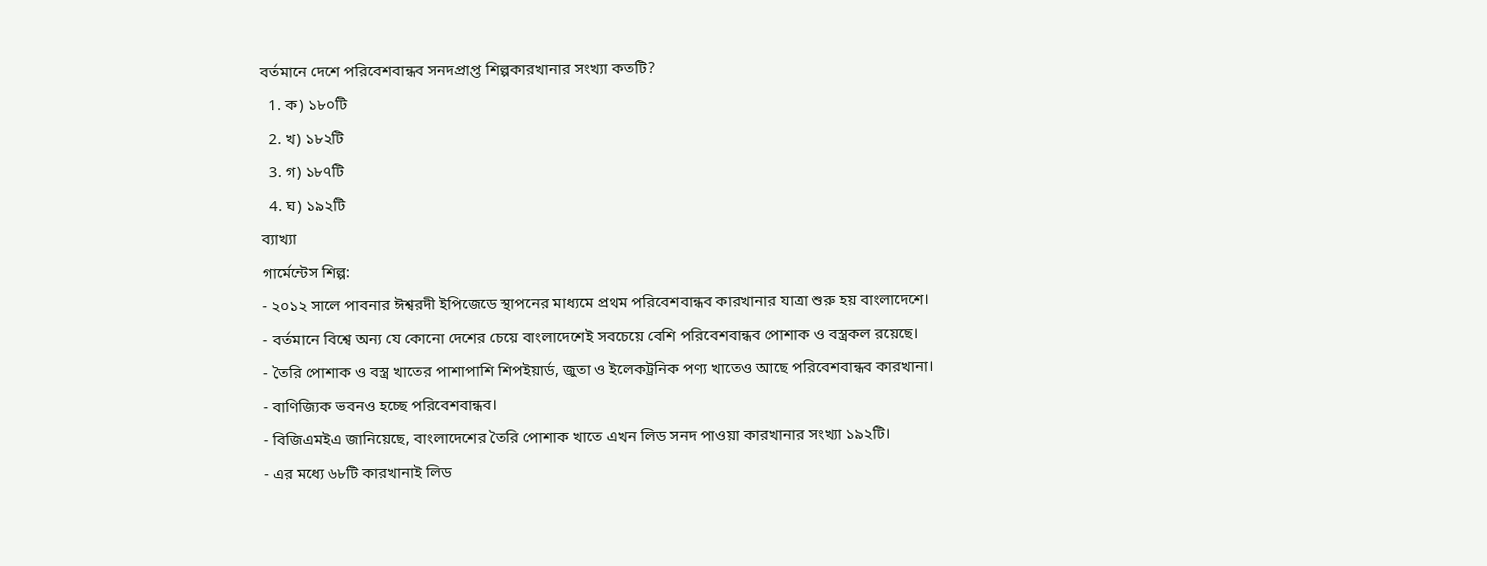বর্তমানে দেশে পরিবেশবান্ধব সনদপ্রাপ্ত শিল্পকারখানার সংখ্যা কতটি?
  1. ক) ১৮০টি
  2. খ) ১৮২টি
  3. গ) ১৮৭টি
  4. ঘ) ১৯২টি
ব্যাখ্যা
গার্মেন্টেস শিল্প:
- ২০১২ সালে পাবনার ঈশ্বরদী ইপিজেডে স্থাপনের মাধ্যমে প্রথম পরিবেশবান্ধব কারখানার যাত্রা শুরু হয় বাংলাদেশে।
- বর্তমানে বিশ্বে অন্য যে কোনো দেশের চেয়ে বাংলাদেশেই সবচেয়ে বেশি পরিবেশবান্ধব পোশাক ও বস্ত্রকল রয়েছে।
- তৈরি পোশাক ও বস্ত্র খাতের পাশাপাশি শিপইয়ার্ড, জুতা ও ইলেকট্রনিক পণ্য খাতেও আছে পরিবেশবান্ধব কারখানা।
- বাণিজ্যিক ভবনও হচ্ছে পরিবেশবান্ধব।
- বিজিএমইএ জানিয়েছে, বাংলাদেশের তৈরি পোশাক খাতে এখন লিড সনদ পাওয়া কারখানার সংখ্যা ১৯২টি।
- এর মধ্যে ৬৮টি কারখানাই লিড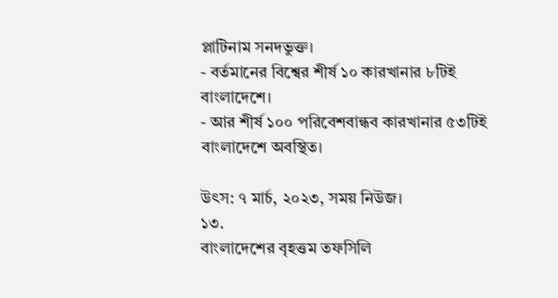প্লাটিনাম সনদভুক্ত।
- বর্তমানের বিশ্বের শীর্ষ ১০ কারখানার ৮টিই বাংলাদেশে।
- আর শীর্ষ ১০০ পরিবেশবান্ধব কারখানার ৫৩টিই বাংলাদেশে অবস্থিত।

উৎস: ৭ মার্চ, ২০২৩, সময় নিউজ।
১৩.
বাংলাদেশের বৃহত্তম তফসিলি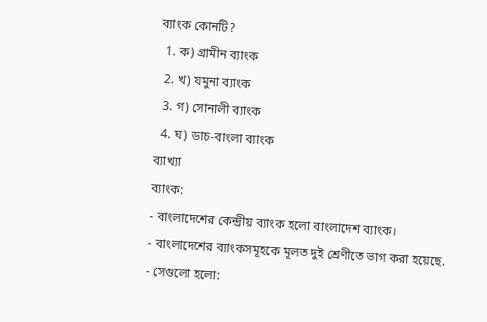ব্যাংক কোনটি?
  1. ক) গ্রামীন ব্যাংক
  2. খ) যমুনা ব্যাংক
  3. গ) সোনালী ব্যাংক
  4. ঘ) ডাচ-বাংলা ব্যাংক
ব্যাখ্যা
ব্যাংক:
- বাংলাদেশের কেন্দ্রীয় ব্যাংক হলো বাংলাদেশ ব্যাংক।
- বাংলাদেশের ব্যাংকসমূহকে মূলত দুই শ্রেণীতে ভাগ করা হয়েছে.
- সেগুলো হলো: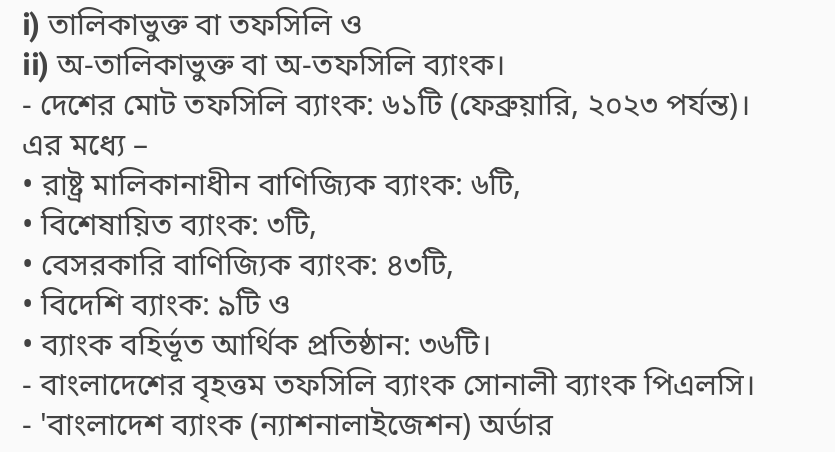i) তালিকাভুক্ত বা তফসিলি ও
ii) অ-তালিকাভুক্ত বা অ-তফসিলি ব্যাংক।
- দেশের মোট তফসিলি ব্যাংক: ৬১টি (ফেব্রুয়ারি, ২০২৩ পর্যন্ত)।
এর মধ্যে –
• রাষ্ট্র মালিকানাধীন বাণিজ্যিক ব্যাংক: ৬টি,
• বিশেষায়িত ব্যাংক: ৩টি,
• বেসরকারি বাণিজ্যিক ব্যাংক: ৪৩টি,
• বিদেশি ব্যাংক: ৯টি ও
• ব্যাংক বহির্ভূত আর্থিক প্রতিষ্ঠান: ৩৬টি।
- বাংলাদেশের বৃহত্তম তফসিলি ব্যাংক সোনালী ব্যাংক পিএলসি।
- 'বাংলাদেশ ব্যাংক (ন্যাশনালাইজেশন) অর্ডার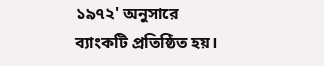১৯৭২' অনুসারে ব্যাংকটি প্রতিষ্ঠিত হয়।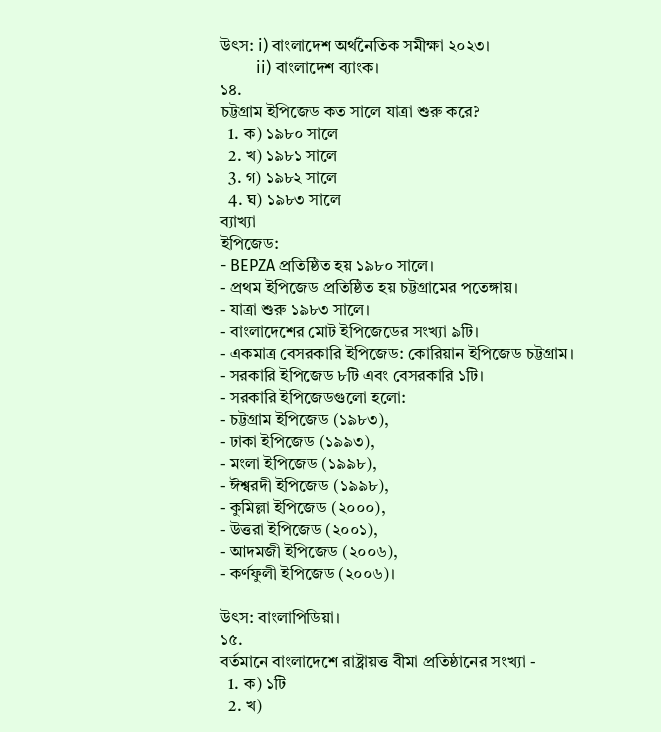উৎস: i) বাংলাদেশ অর্থনৈতিক সমীক্ষা ২০২৩।
         ii) বাংলাদেশ ব্যাংক।
১৪.
চট্টগ্রাম ইপিজেড কত সালে যাত্রা শুরু করে?
  1. ক) ১৯৮০ সালে
  2. খ) ১৯৮১ সালে
  3. গ) ১৯৮২ সালে
  4. ঘ) ১৯৮৩ সালে
ব্যাখ্যা
ইপিজেড:
- BEPZA প্রতিষ্ঠিত হয় ১৯৮০ সালে।
- প্রথম ইপিজেড প্রতিষ্ঠিত হয় চট্টগ্রামের পতেঙ্গায়।
- যাত্রা শুরু ১৯৮৩ সালে।
- বাংলাদেশের মোট ইপিজেডের সংখ্যা ৯টি।
- একমাত্র বেসরকারি ইপিজেড: কোরিয়ান ইপিজেড চট্টগ্রাম।
- সরকারি ইপিজেড ৮টি এবং বেসরকারি ১টি।
- সরকারি ইপিজেডগুলো হলো:
- চট্টগ্রাম ইপিজেড (১৯৮৩),
- ঢাকা ইপিজেড (১৯৯৩),
- মংলা ইপিজেড (১৯৯৮),
- ঈশ্বরদী ইপিজেড (১৯৯৮),
- কুমিল্লা ইপিজেড (২০০০),
- উত্তরা ইপিজেড (২০০১),
- আদমজী ইপিজেড (২০০৬),
- কর্ণফুলী ইপিজেড (২০০৬)।

উৎস: বাংলাপিডিয়া।
১৫.
বর্তমানে বাংলাদেশে রাষ্ট্রায়ত্ত বীমা প্রতিষ্ঠানের সংখ্যা -
  1. ক) ১টি
  2. খ)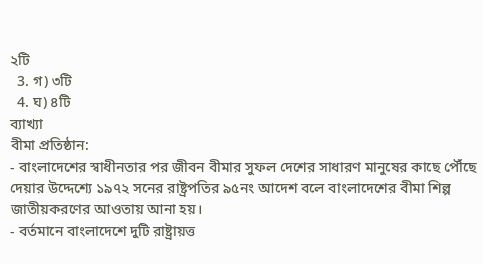২টি
  3. গ) ৩টি
  4. ঘ) ৪টি
ব্যাখ্যা
বীমা প্রতিষ্ঠান:
- বাংলাদেশের স্বাধীনতার পর জীবন বীমার সুফল দেশের সাধারণ মানুষের কাছে পৌঁছে দেয়ার উদ্দেশ্যে ১৯৭২ সনের রাষ্ট্রপতির ৯৫নং আদেশ বলে বাংলাদেশের বীমা শিল্প জাতীয়করণের আওতায় আনা হয়।
- বর্তমানে বাংলাদেশে দুটি রাষ্ট্রায়ত্ত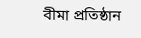বীমা প্রতিষ্ঠান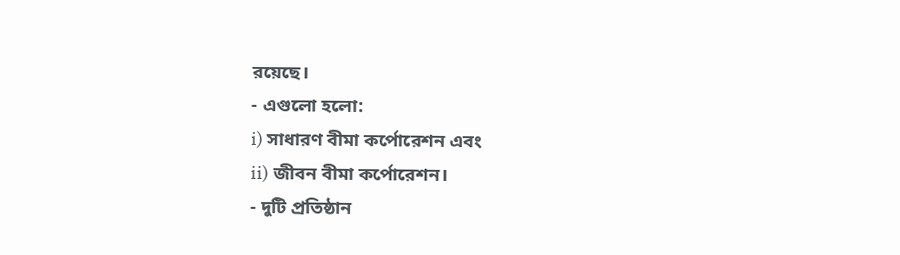রয়েছে।
- এগুলো হলো:
i) সাধারণ বীমা কর্পোরেশন এবং
ii) জীবন বীমা কর্পোরেশন।
- দুটি প্ৰতিষ্ঠান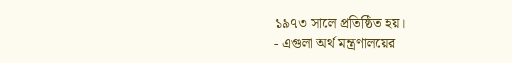১৯৭৩ সালে প্রতিষ্ঠিত হয়।
- এগুলা অর্থ মন্ত্রণালয়ের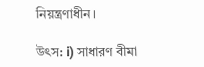নিয়ন্ত্রণাধীন।

উৎস: i) সাধারণ বীমা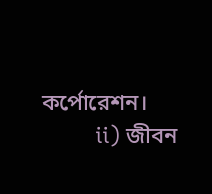কর্পোরেশন।
         ii) জীবন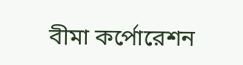বীমা কর্পোরেশন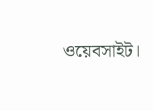ওয়েবসাইট।